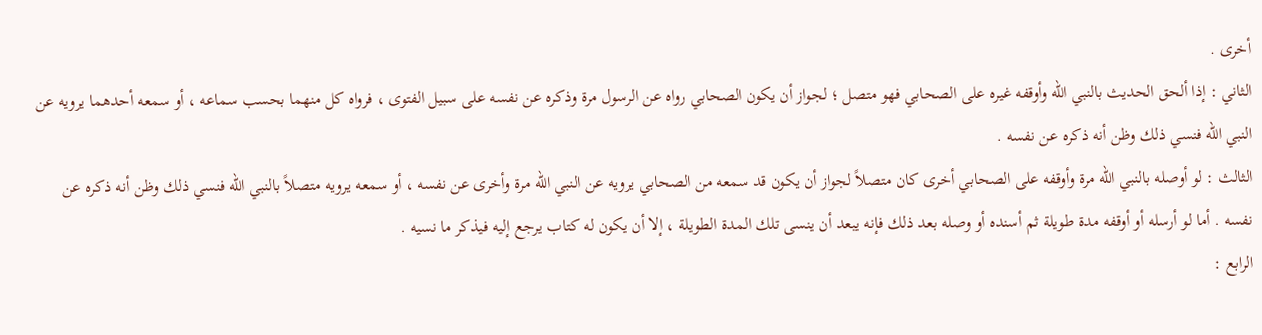أخرى .
الثاني : إذا ألحق الحديث بالنبي الله وأوقفه غيره على الصحابي فهو متصل ؛ لجواز أن يكون الصحابي رواه عن الرسول مرة وذكره عن نفسه على سبيل الفتوى ، فرواه كل منهما بحسب سماعه ، أو سمعه أحدهما يرويه عن النبي الله فنسي ذلك وظن أنه ذكره عن نفسه .
الثالث : لو أوصله بالنبي الله مرة وأوقفه على الصحابي أخرى كان متصلاً لجواز أن يكون قد سمعه من الصحابي يرويه عن النبي الله مرة وأخرى عن نفسه ، أو سمعه يرويه متصلاً بالنبي الله فنسي ذلك وظن أنه ذكره عن نفسه . أما لو أرسله أو أوقفه مدة طويلة ثم أسنده أو وصله بعد ذلك فإنه يبعد أن ينسى تلك المدة الطويلة ، إلا أن يكون له كتاب يرجع إليه فيذكر ما نسيه .
الرابع :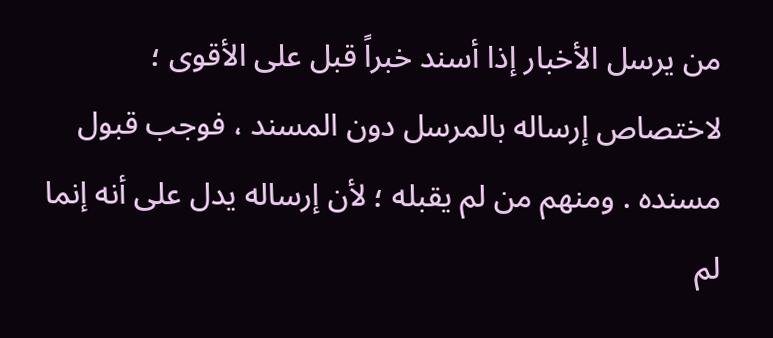من يرسل الأخبار إذا أسند خبراً قبل على الأقوى ؛ لاختصاص إرساله بالمرسل دون المسند ، فوجب قبول مسنده . ومنهم من لم يقبله ؛ لأن إرساله يدل على أنه إنما لم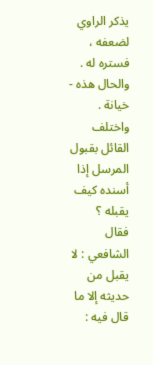يذكر الراوي لضعفه ، فستره له . والحال هذه - خيانة .
واختلف القائل بقبول المرسل إذا أسنده كيف يقبله ؟
فقال الشافعي : لا يقبل من حديثه إلا ما قال فيه :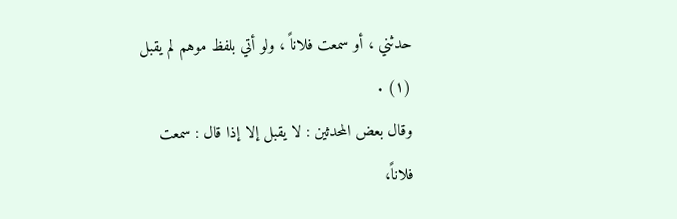حدثني ، أو سمعت فلاناً ، ولو أتي بلفظ موهم لم يقبل (١) .
وقال بعض المحدثين : لا يقبل إلا إذا قال : سمعت فلاناً،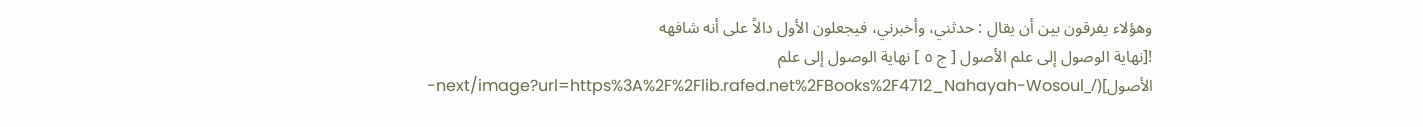وهؤلاء يفرقون بين أن يقال : حدثني، وأخبرني، فيجعلون الأول دالاً على أنه شافهه
![نهاية الوصول إلى علم الأصول [ ج ٥ ] نهاية الوصول إلى علم الأصول](/_next/image?url=https%3A%2F%2Flib.rafed.net%2FBooks%2F4712_Nahayah-Wosoul-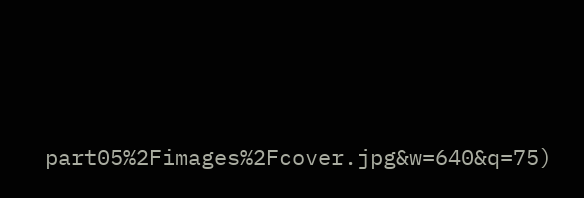part05%2Fimages%2Fcover.jpg&w=640&q=75)